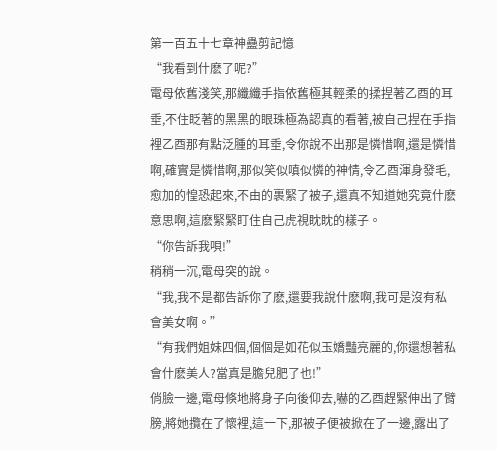第一百五十七章神蠱剪記憶
“我看到什麽了呢?”
電母依舊淺笑,那纖纖手指依舊極其輕柔的揉捏著乙酉的耳垂,不住眨著的黑黑的眼珠極為認真的看著,被自己捏在手指裡乙酉那有點泛腫的耳垂,令你說不出那是憐惜啊,還是憐惜啊,確實是憐惜啊,那似笑似嗔似憐的神情,令乙酉渾身發毛,愈加的惶恐起來,不由的裹緊了被子,還真不知道她究竟什麽意思啊,這麽緊緊盯住自己虎視眈眈的樣子。
“你告訴我唄!”
稍稍一沉,電母突的說。
“我,我不是都告訴你了麽,還要我說什麽啊,我可是沒有私會美女啊。”
“有我們姐妹四個,個個是如花似玉嬌豔亮麗的,你還想著私會什麽美人?當真是膽兒肥了也!”
俏臉一邊,電母倏地將身子向後仰去,嚇的乙酉趕緊伸出了臂膀,將她攬在了懷裡,這一下,那被子便被掀在了一邊,露出了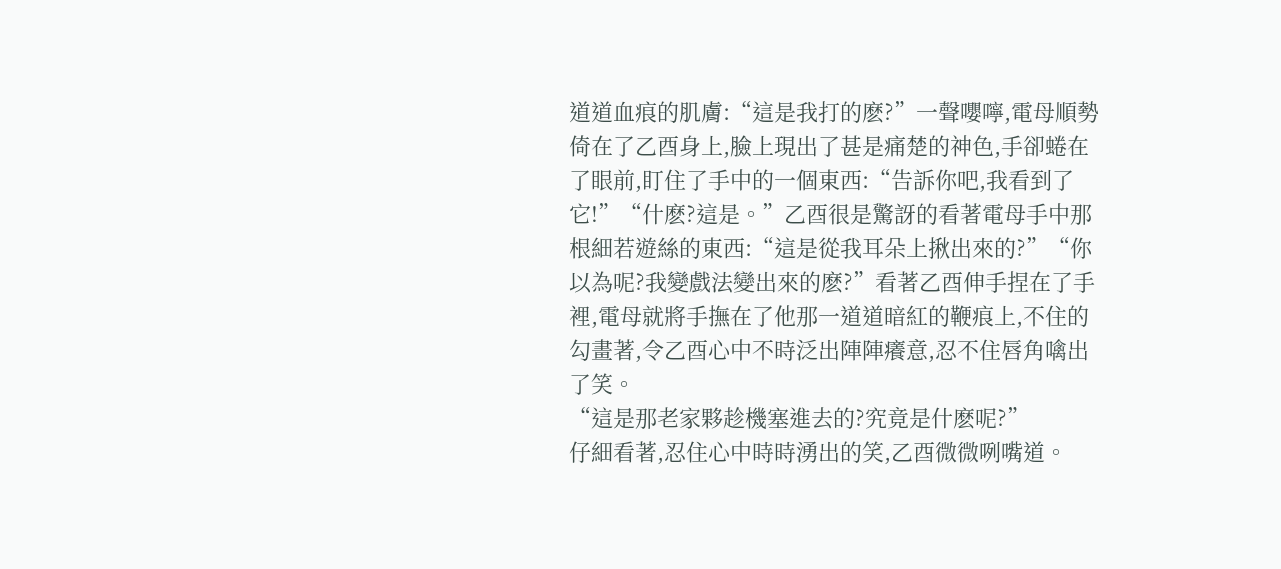道道血痕的肌膚:“這是我打的麽?”一聲嚶嚀,電母順勢倚在了乙酉身上,臉上現出了甚是痛楚的神色,手卻蜷在了眼前,盯住了手中的一個東西:“告訴你吧,我看到了它!”“什麽?這是。”乙酉很是驚訝的看著電母手中那根細若遊絲的東西:“這是從我耳朵上揪出來的?”“你以為呢?我變戲法變出來的麽?”看著乙酉伸手捏在了手裡,電母就將手撫在了他那一道道暗紅的鞭痕上,不住的勾畫著,令乙酉心中不時泛出陣陣癢意,忍不住唇角噙出了笑。
“這是那老家夥趁機塞進去的?究竟是什麽呢?”
仔細看著,忍住心中時時湧出的笑,乙酉微微咧嘴道。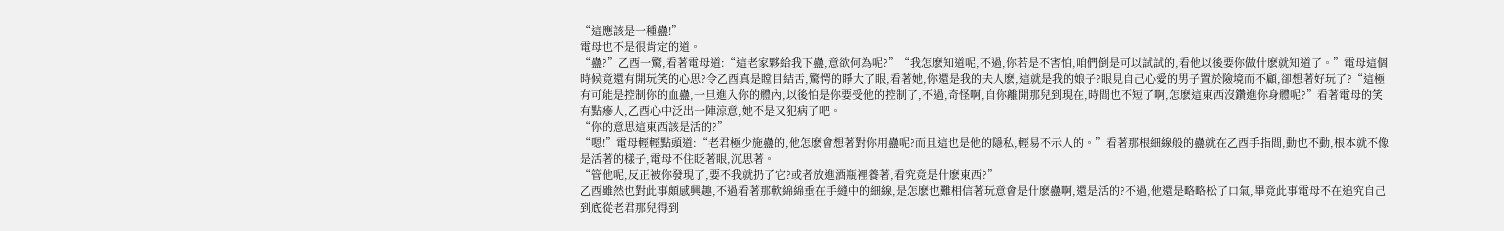“這應該是一種蠱!”
電母也不是很肯定的道。
“蠱?”乙酉一驚,看著電母道:“這老家夥給我下蠱,意欲何為呢?”“我怎麽知道呢,不過,你若是不害怕,咱們倒是可以試試的,看他以後要你做什麽就知道了。”電母這個時候竟還有開玩笑的心思?令乙酉真是瞠目結舌,驚愕的睜大了眼,看著她,你還是我的夫人麽,這就是我的娘子?眼見自己心愛的男子置於險境而不顧,卻想著好玩了?“這極有可能是控制你的血蠱,一旦進入你的體內,以後怕是你要受他的控制了,不過,奇怪啊,自你離開那兒到現在,時間也不短了啊,怎麽這東西沒鑽進你身體呢?”看著電母的笑有點瘮人,乙酉心中泛出一陣涼意,她不是又犯病了吧。
“你的意思這東西該是活的?”
“嗯!”電母輕輕點頭道:“老君極少施蠱的,他怎麽會想著對你用蠱呢?而且這也是他的隱私,輕易不示人的。”看著那根細線般的蠱就在乙酉手指間,動也不動,根本就不像是活著的樣子,電母不住眨著眼,沉思著。
“管他呢,反正被你發現了,要不我就扔了它?或者放進酒瓶裡養著,看究竟是什麽東西?”
乙酉雖然也對此事頗感興趣,不過看著那軟綿綿垂在手縫中的細線,是怎麽也難相信著玩意會是什麽蠱啊,還是活的?不過,他還是略略松了口氣,畢竟此事電母不在追究自己到底從老君那兒得到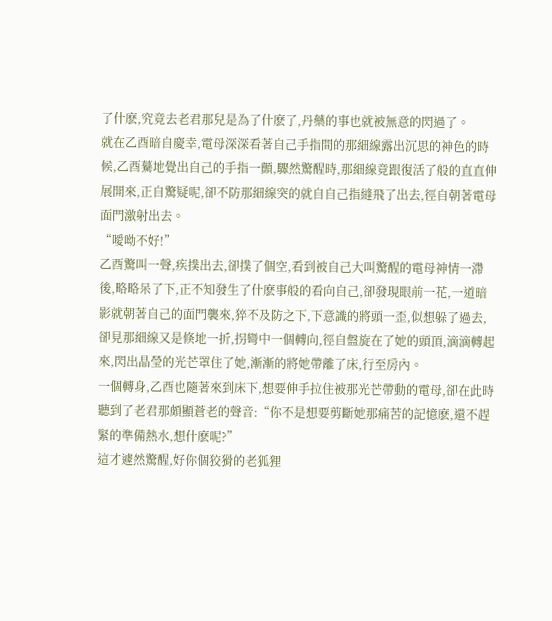了什麽,究竟去老君那兒是為了什麽了,丹藥的事也就被無意的閃過了。
就在乙酉暗自慶幸,電母深深看著自己手指間的那細線露出沉思的神色的時候,乙酉驀地覺出自己的手指一顫,驟然驚醒時,那細線竟跟復活了般的直直伸展開來,正自驚疑呢,卻不防那細線突的就自自己指縫飛了出去,徑自朝著電母面門激射出去。
“噯呦不好!”
乙酉驚叫一聲,疾撲出去,卻撲了個空,看到被自己大叫驚醒的電母神情一滯後,略略呆了下,正不知發生了什麽事般的看向自己,卻發現眼前一花,一道暗影就朝著自己的面門襲來,猝不及防之下,下意識的將頭一歪,似想躲了過去,卻見那細線又是倏地一折,拐彎中一個轉向,徑自盤旋在了她的頭頂,滴滴轉起來,閃出晶瑩的光芒罩住了她,漸漸的將她帶離了床,行至房內。
一個轉身,乙酉也隨著來到床下,想要伸手拉住被那光芒帶動的電母,卻在此時聽到了老君那頗顯蒼老的聲音:“你不是想要剪斷她那痛苦的記憶麽,還不趕緊的準備熱水,想什麽呢?”
這才遽然驚醒,好你個狡猾的老狐狸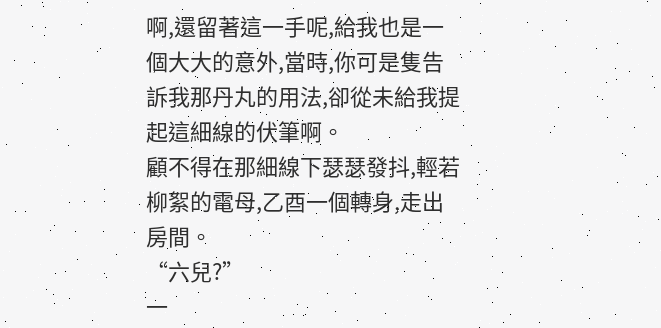啊,還留著這一手呢,給我也是一個大大的意外,當時,你可是隻告訴我那丹丸的用法,卻從未給我提起這細線的伏筆啊。
顧不得在那細線下瑟瑟發抖,輕若柳絮的電母,乙酉一個轉身,走出房間。
“六兒?”
一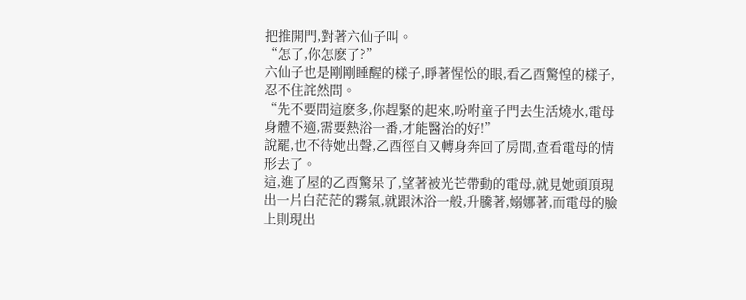把推開門,對著六仙子叫。
“怎了,你怎麽了?”
六仙子也是剛剛睡醒的樣子,睜著惺忪的眼,看乙酉驚惶的樣子,忍不住詫然問。
“先不要問這麽多,你趕緊的起來,吩咐童子門去生活燒水,電母身體不適,需要熱浴一番,才能醫治的好!”
說罷,也不待她出聲,乙酉徑自又轉身奔回了房間,查看電母的情形去了。
這,進了屋的乙酉驚呆了,望著被光芒帶動的電母,就見她頭頂現出一片白茫茫的霧氣,就跟沐浴一般,升騰著,嫋娜著,而電母的臉上則現出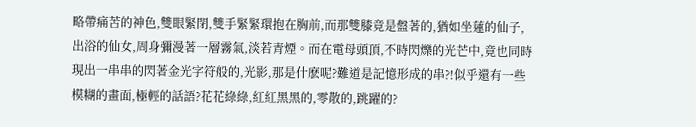略帶痛苦的神色,雙眼緊閉,雙手緊緊環抱在胸前,而那雙膝竟是盤著的,猶如坐蓮的仙子,出浴的仙女,周身彌漫著一層霧氣,淡若青煙。而在電母頭頂,不時閃爍的光芒中,竟也同時現出一串串的閃著金光字符般的,光影,那是什麽呢?難道是記憶形成的串?!似乎還有一些模糊的畫面,極輕的話語?花花綠綠,紅紅黑黑的,零散的,跳躍的?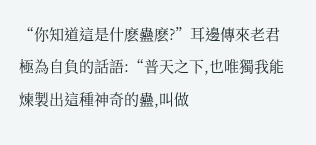“你知道這是什麽蠱麽?”耳邊傳來老君極為自負的話語:“普天之下,也唯獨我能煉製出這種神奇的蠱,叫做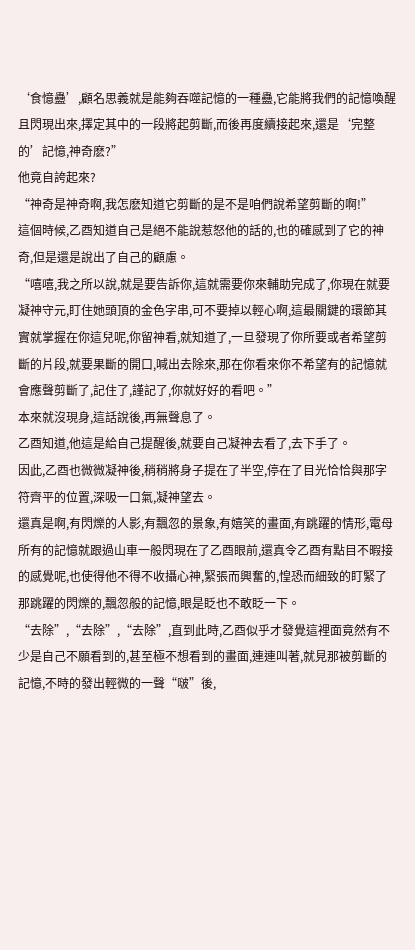‘食憶蠱’,顧名思義就是能夠吞噬記憶的一種蠱,它能將我們的記憶喚醒且閃現出來,擇定其中的一段將起剪斷,而後再度續接起來,還是‘完整的’記憶,神奇麽?”
他竟自誇起來?
“神奇是神奇啊,我怎麽知道它剪斷的是不是咱們說希望剪斷的啊!”
這個時候,乙酉知道自己是絕不能說惹怒他的話的,也的確感到了它的神奇,但是還是說出了自己的顧慮。
“嘻嘻,我之所以說,就是要告訴你,這就需要你來輔助完成了,你現在就要凝神守元,盯住她頭頂的金色字串,可不要掉以輕心啊,這最關鍵的環節其實就掌握在你這兒呢,你留神看,就知道了,一旦發現了你所要或者希望剪斷的片段,就要果斷的開口,喊出去除來,那在你看來你不希望有的記憶就會應聲剪斷了,記住了,謹記了,你就好好的看吧。”
本來就沒現身,這話說後,再無聲息了。
乙酉知道,他這是給自己提醒後,就要自己凝神去看了,去下手了。
因此,乙酉也微微凝神後,稍稍將身子提在了半空,停在了目光恰恰與那字符齊平的位置,深吸一口氣,凝神望去。
還真是啊,有閃爍的人影,有飄忽的景象,有嬉笑的畫面,有跳躍的情形,電母所有的記憶就跟過山車一般閃現在了乙酉眼前,還真令乙酉有點目不暇接的感覺呢,也使得他不得不收攝心神,緊張而興奮的,惶恐而細致的盯緊了那跳躍的閃爍的,飄忽般的記憶,眼是眨也不敢眨一下。
“去除”,“去除”,“去除”,直到此時,乙酉似乎才發覺這裡面竟然有不少是自己不願看到的,甚至極不想看到的畫面,連連叫著,就見那被剪斷的記憶,不時的發出輕微的一聲“啵”後,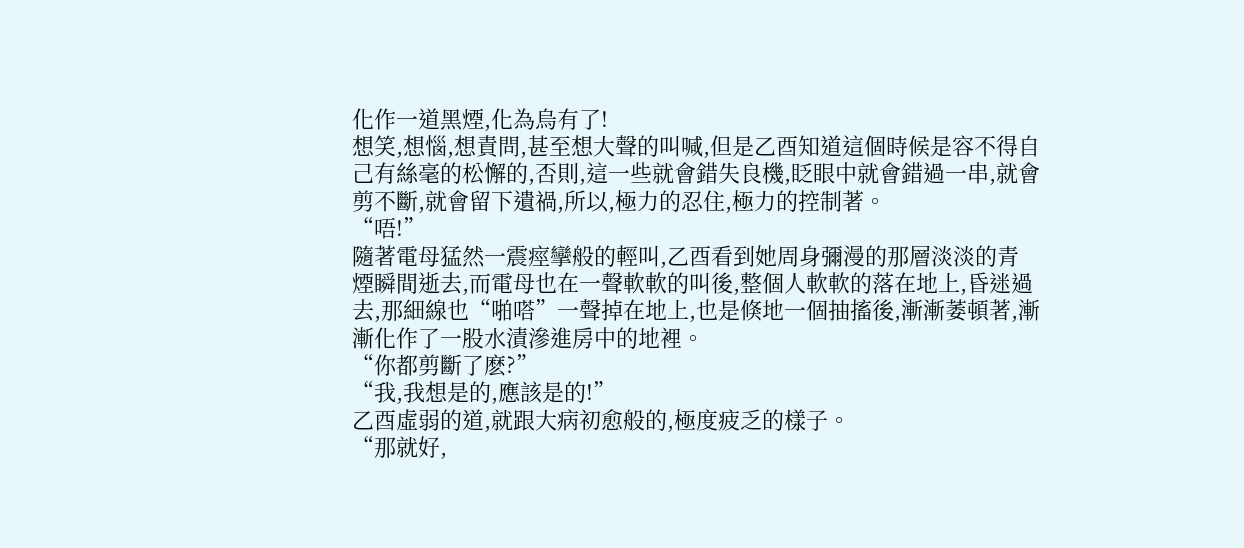化作一道黑煙,化為烏有了!
想笑,想惱,想責問,甚至想大聲的叫喊,但是乙酉知道這個時候是容不得自己有絲毫的松懈的,否則,這一些就會錯失良機,眨眼中就會錯過一串,就會剪不斷,就會留下遺禍,所以,極力的忍住,極力的控制著。
“唔!”
隨著電母猛然一震痙攣般的輕叫,乙酉看到她周身彌漫的那層淡淡的青煙瞬間逝去,而電母也在一聲軟軟的叫後,整個人軟軟的落在地上,昏迷過去,那細線也“啪嗒”一聲掉在地上,也是倏地一個抽搐後,漸漸萎頓著,漸漸化作了一股水漬滲進房中的地裡。
“你都剪斷了麽?”
“我,我想是的,應該是的!”
乙酉虛弱的道,就跟大病初愈般的,極度疲乏的樣子。
“那就好,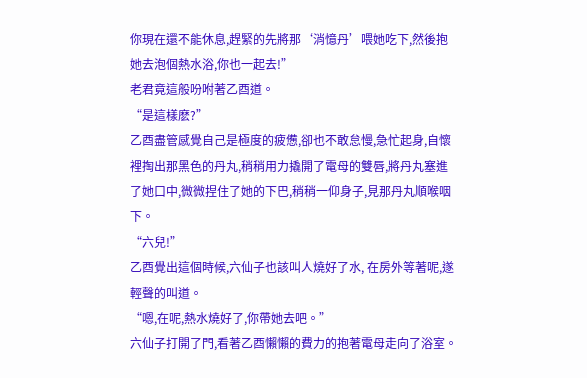你現在還不能休息,趕緊的先將那‘消憶丹’喂她吃下,然後抱她去泡個熱水浴,你也一起去!”
老君竟這般吩咐著乙酉道。
“是這樣麽?”
乙酉盡管感覺自己是極度的疲憊,卻也不敢怠慢,急忙起身,自懷裡掏出那黑色的丹丸,稍稍用力撬開了電母的雙唇,將丹丸塞進了她口中,微微捏住了她的下巴,稍稍一仰身子,見那丹丸順喉咽下。
“六兒!”
乙酉覺出這個時候,六仙子也該叫人燒好了水, 在房外等著呢,遂輕聲的叫道。
“嗯,在呢,熱水燒好了,你帶她去吧。”
六仙子打開了門,看著乙酉懶懶的費力的抱著電母走向了浴室。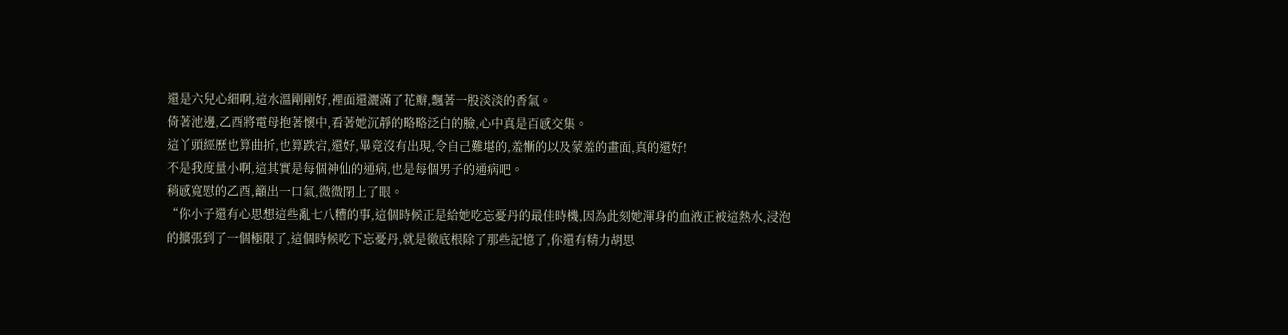還是六兒心細啊,這水溫剛剛好,裡面還灑滿了花瓣,飄著一股淡淡的香氣。
倚著池邊,乙酉將電母抱著懷中,看著她沉靜的略略泛白的臉,心中真是百感交集。
這丫頭經歷也算曲折,也算跌宕,還好,畢竟沒有出現,令自己難堪的,羞慚的以及蒙羞的畫面,真的還好!
不是我度量小啊,這其實是每個神仙的通病,也是每個男子的通病吧。
稍感寬慰的乙酉,籲出一口氣,微微閉上了眼。
“你小子還有心思想這些亂七八糟的事,這個時候正是給她吃忘憂丹的最佳時機,因為此刻她渾身的血液正被這熱水,浸泡的擴張到了一個極限了,這個時候吃下忘憂丹,就是徹底根除了那些記憶了,你還有精力胡思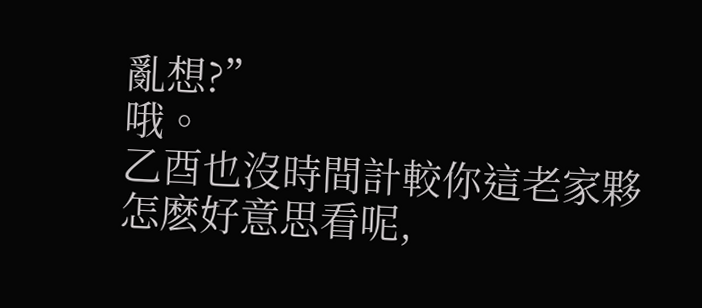亂想?”
哦。
乙酉也沒時間計較你這老家夥怎麽好意思看呢,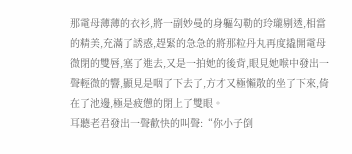那電母薄薄的衣衫,將一副妙曼的身軀勾勒的玲瓏剔透,相當的精美,充滿了誘惑,趕緊的急急的將那粒丹丸再度撬開電母微閉的雙唇,塞了進去,又是一拍她的後背,眼見她喉中發出一聲輕微的響,顯見是咽了下去了,方才又極懶散的坐了下來,倚在了池邊,極是疲憊的閉上了雙眼。
耳聽老君發出一聲歡快的叫聲:“你小子倒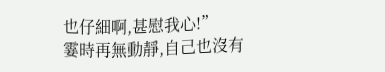也仔細啊,甚慰我心!”
霎時再無動靜,自己也沒有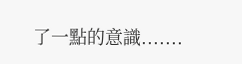了一點的意識.......